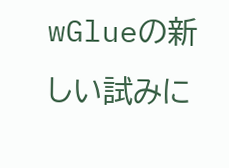wGlueの新しい試みに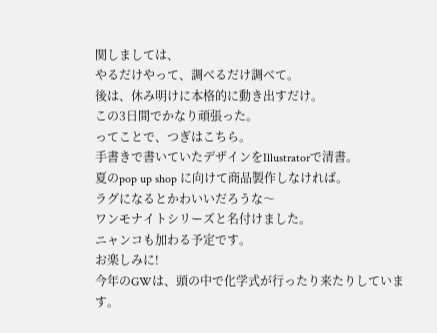関しましては、
やるだけやって、調べるだけ調べて。
後は、休み明けに本格的に動き出すだけ。
この3日間でかなり頑張った。
ってことで、つぎはこちら。
手書きで書いていたデザインをIllustratorで清書。
夏のpop up shop に向けて商品製作しなければ。
ラグになるとかわいいだろうな〜
ワンモナイトシリーズと名付けました。
ニャンコも加わる予定です。
お楽しみに!
今年のGWは、頭の中で化学式が行ったり来たりしています。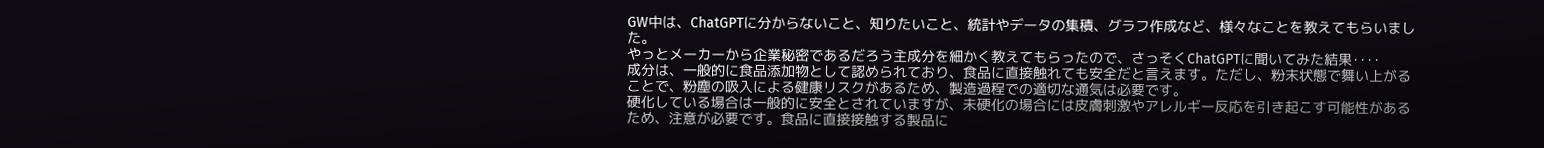GW中は、ChatGPTに分からないこと、知りたいこと、統計やデータの集積、グラフ作成など、様々なことを教えてもらいました。
やっとメーカーから企業秘密であるだろう主成分を細かく教えてもらったので、さっそくChatGPTに聞いてみた結果‥‥
成分は、一般的に食品添加物として認められており、食品に直接触れても安全だと言えます。ただし、粉末状態で舞い上がることで、粉塵の吸入による健康リスクがあるため、製造過程での適切な通気は必要です。
硬化している場合は一般的に安全とされていますが、未硬化の場合には皮膚刺激やアレルギー反応を引き起こす可能性があるため、注意が必要です。食品に直接接触する製品に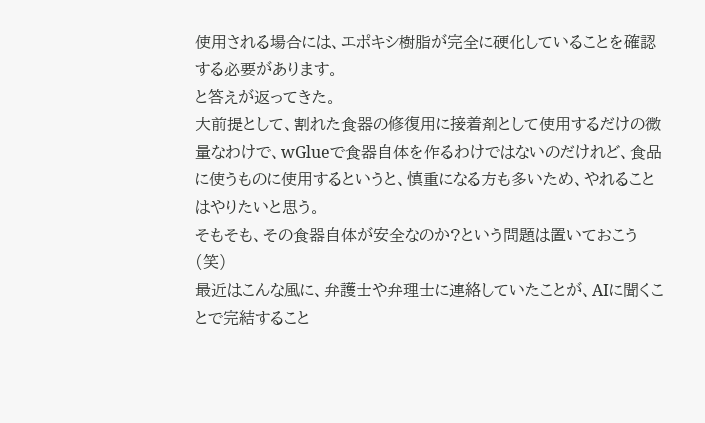使用される場合には、エポキシ樹脂が完全に硬化していることを確認する必要があります。
と答えが返ってきた。
大前提として、割れた食器の修復用に接着剤として使用するだけの微量なわけで、wGlueで食器自体を作るわけではないのだけれど、食品に使うものに使用するというと、慎重になる方も多いため、やれることはやりたいと思う。
そもそも、その食器自体が安全なのか?という問題は置いておこう(笑)
最近はこんな風に、弁護士や弁理士に連絡していたことが、AIに聞くことで完結すること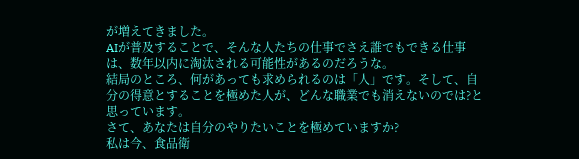が増えてきました。
AIが普及することで、そんな人たちの仕事でさえ誰でもできる仕事は、数年以内に淘汰される可能性があるのだろうな。
結局のところ、何があっても求められるのは「人」です。そして、自分の得意とすることを極めた人が、どんな職業でも消えないのでは?と思っています。
さて、あなたは自分のやりたいことを極めていますか?
私は今、食品衛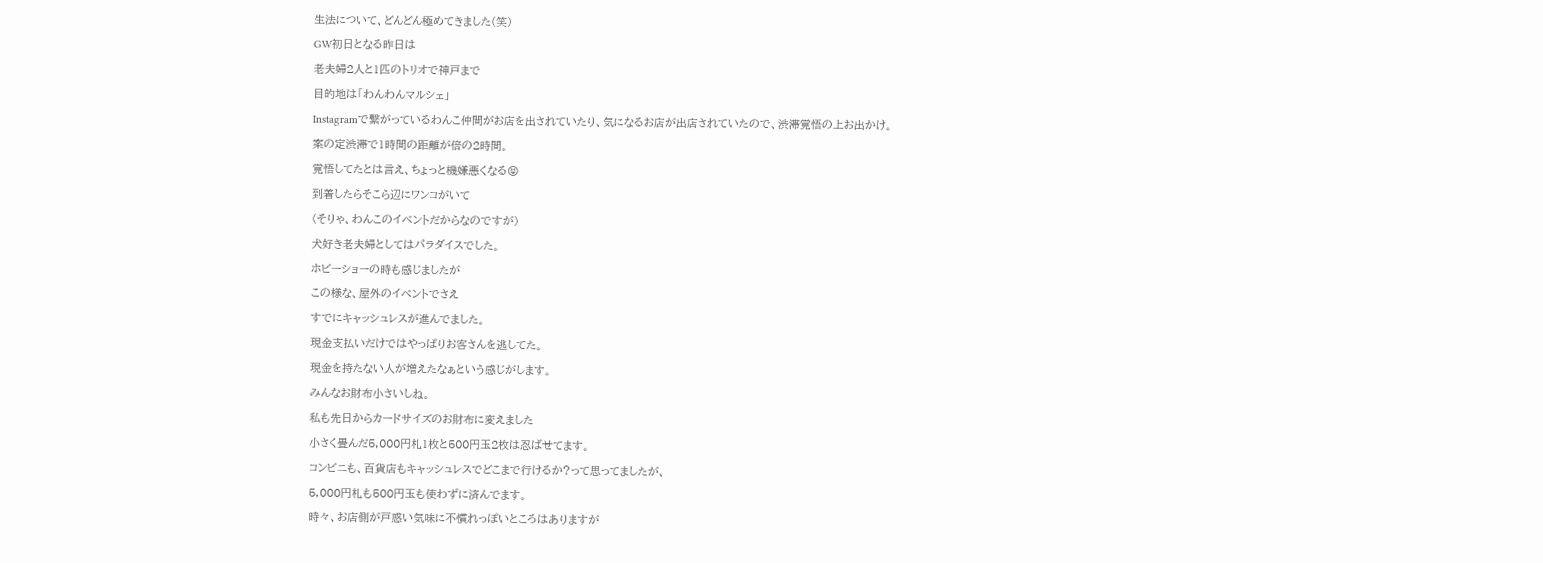生法について、どんどん極めてきました(笑)
GW初日となる昨日は
老夫婦2人と1匹のトリオで神戸まで
目的地は「わんわんマルシェ」
Instagramで繋がっているわんこ仲間がお店を出されていたり、気になるお店が出店されていたので、渋滞覚悟の上お出かけ。
案の定渋滞で1時間の距離が倍の2時間。
覚悟してたとは言え、ちょっと機嫌悪くなる😝
到着したらそこら辺にワンコがいて
(そりゃ、わんこのイベントだからなのですが)
犬好き老夫婦としてはパラダイスでした。
ホビーショーの時も感じましたが
この様な、屋外のイベントでさえ
すでにキャッシュレスが進んでました。
現金支払いだけではやっぱりお客さんを逃してた。
現金を持たない人が増えたなぁという感じがします。
みんなお財布小さいしね。
私も先日からカードサイズのお財布に変えました
小さく畳んだ5,000円札1枚と500円玉2枚は忍ばせてます。
コンビニも、百貨店もキャッシュレスでどこまで行けるか?って思ってましたが、
5,000円札も500円玉も使わずに済んでます。
時々、お店側が戸惑い気味に不慣れっぽいところはありますが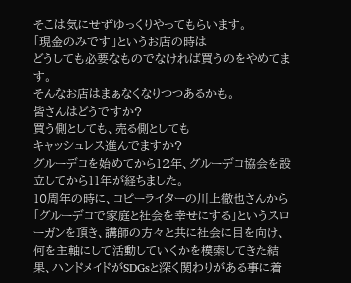そこは気にせずゆっくりやってもらいます。
「現金のみです」というお店の時は
どうしても必要なものでなければ買うのをやめてます。
そんなお店はまぁなくなりつつあるかも。
皆さんはどうですか?
買う側としても、売る側としても
キャッシュレス進んでますか?
グルーデコを始めてから12年、グルーデコ協会を設立してから11年が経ちました。
10周年の時に、コピーライターの川上徹也さんから「グルーデコで家庭と社会を幸せにする」というスローガンを頂き、講師の方々と共に社会に目を向け、何を主軸にして活動していくかを模索してきた結果、ハンドメイドがSDGsと深く関わりがある事に着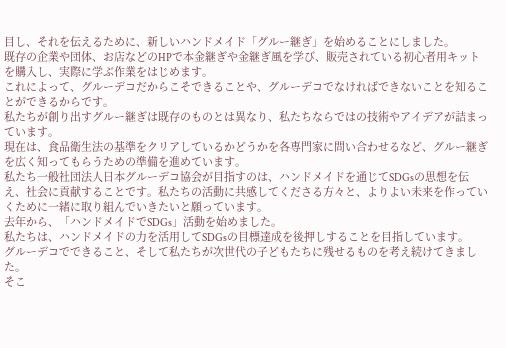目し、それを伝えるために、新しいハンドメイド「グルー継ぎ」を始めることにしました。
既存の企業や団体、お店などのHPで本金継ぎや金継ぎ風を学び、販売されている初心者用キットを購入し、実際に学ぶ作業をはじめます。
これによって、グルーデコだからこそできることや、グルーデコでなければできないことを知ることができるからです。
私たちが創り出すグルー継ぎは既存のものとは異なり、私たちならではの技術やアイデアが詰まっています。
現在は、食品衛生法の基準をクリアしているかどうかを各専門家に問い合わせるなど、グルー継ぎを広く知ってもらうための準備を進めています。
私たち一般社団法人日本グルーデコ協会が目指すのは、ハンドメイドを通じてSDGsの思想を伝え、社会に貢献することです。私たちの活動に共感してくださる方々と、よりよい未来を作っていくために一緒に取り組んでいきたいと願っています。
去年から、「ハンドメイドでSDGs」活動を始めました。
私たちは、ハンドメイドの力を活用してSDGsの目標達成を後押しすることを目指しています。
グルーデコでできること、そして私たちが次世代の子どもたちに残せるものを考え続けてきました。
そこ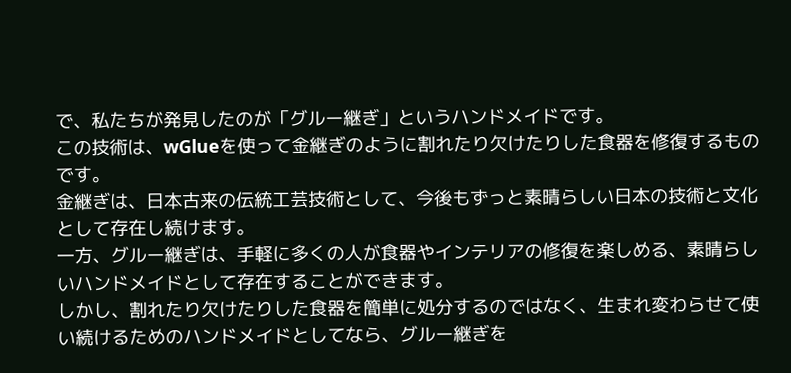で、私たちが発見したのが「グルー継ぎ」というハンドメイドです。
この技術は、wGlueを使って金継ぎのように割れたり欠けたりした食器を修復するものです。
金継ぎは、日本古来の伝統工芸技術として、今後もずっと素晴らしい日本の技術と文化として存在し続けます。
一方、グルー継ぎは、手軽に多くの人が食器やインテリアの修復を楽しめる、素晴らしいハンドメイドとして存在することができます。
しかし、割れたり欠けたりした食器を簡単に処分するのではなく、生まれ変わらせて使い続けるためのハンドメイドとしてなら、グルー継ぎを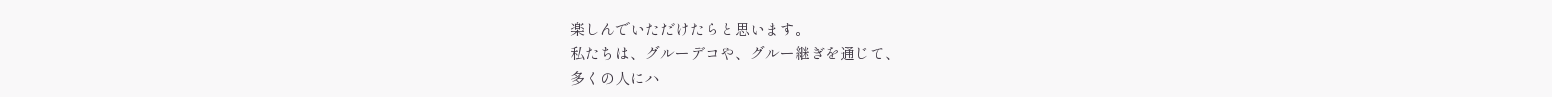楽しんでいただけたらと思います。
私たちは、グルーデコや、グルー継ぎを通じて、
多くの人にハ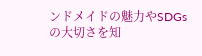ンドメイドの魅力やSDGsの大切さを知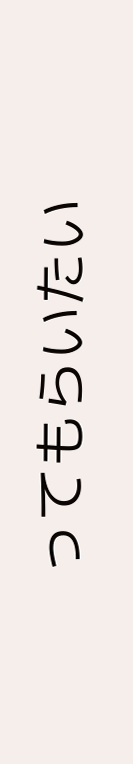ってもらいたい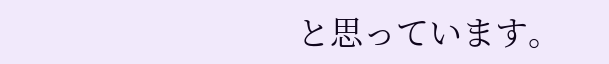と思っています。